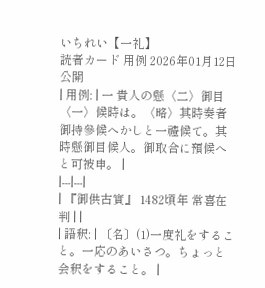いちれい【一礼】
読者カード 用例 2026年01月12日 公開
| 用例: | 一 貴人の懸〈二〉御目〈一〉候時は。〈略〉其時奏者御持參候へかしと一禮候て。其時懸御目候人。御取合に預候へと可被申。 |
|---|---|
| 『御供古實』 1482頃年 常喜在判 | |
| 語釈: | 〔名〕(1)一度礼をすること。一応のあいさつ。ちょっと会釈をすること。 |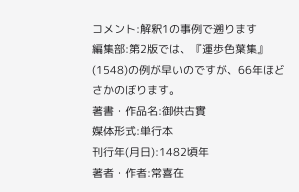コメント:解釈1の事例で遡ります
編集部:第2版では、『運歩色葉集』(1548)の例が早いのですが、66年ほどさかのぼります。
著書・作品名:御供古實
媒体形式:単行本
刊行年(月日):1482頃年
著者・作者:常喜在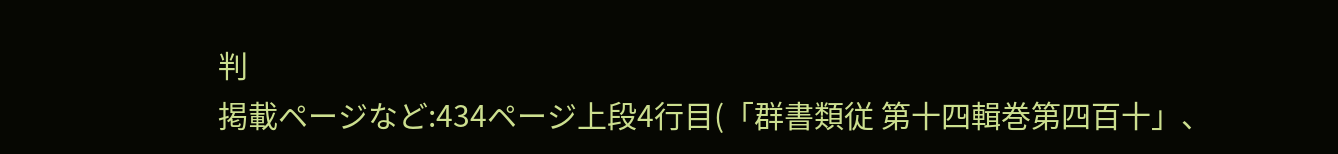判
掲載ページなど:434ページ上段4行目(「群書類従 第十四輯巻第四百十」、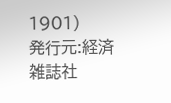1901)
発行元:経済雑誌社